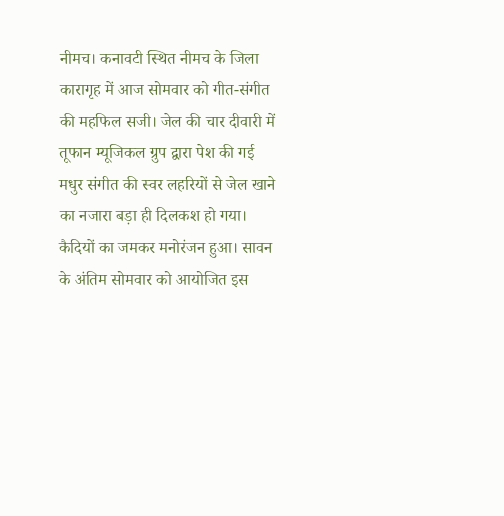नीमच। कनावटी स्थित नीमच के जिला कारागृह में आज सोमवार को गीत-संगीत की महफिल सजी। जेल की चार दीवारी में तूफान म्यूजिकल ग्रुप द्वारा पेश की गई मधुर संगीत की स्वर लहरियों से जेल खाने का नजारा बड़ा ही दिलकश हो गया। कैदियों का जमकर मनोरंजन हुआ। सावन के अंतिम सोमवार को आयोजित इस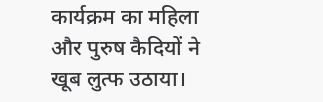कार्यक्रम का महिला और पुरुष कैदियों ने खूब लुत्फ उठाया।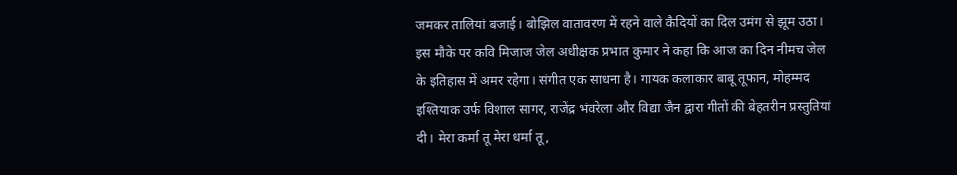जमकर तालियां बजाई। बोझिल वातावरण में रहने वाले कैदियों का दिल उमंग से झूम उठा।
इस मौके पर कवि मिजाज जेल अधीक्षक प्रभात कुमार ने कहा कि आज का दिन नीमच जेल के इतिहास में अमर रहेगा। संगीत एक साधना है। गायक कलाकार बाबू तूफान, मोहम्मद इश्तियाक उर्फ विशाल सागर, राजेंद्र भंवरेला और विद्या जैन द्वारा गीतों की बेहतरीन प्रस्तुतियां दी। मेरा कर्मा तू मेरा धर्मा तू,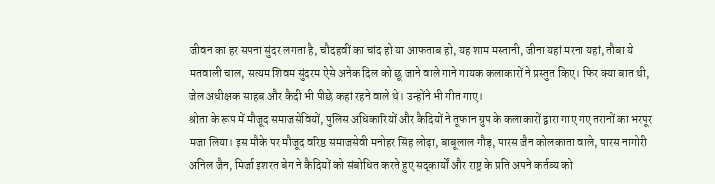जीवन का हर सपना सुंदर लगता है, चौदहवीं का चांद हो या आफताब हो, यह शाम मस्तानी, जीना यहां मरना यहां, तौबा ये मतवाली चाल, सत्यम शिवम सुंदरम ऐसे अनेक दिल को छू जाने वाले गाने गायक कलाकारों ने प्रस्तुत किए। फिर क्या बात थी, जेल अधीक्षक साहब और कैदी भी पीछे कहां रहने वाले थे। उन्होंने भी गीत गाए।
श्रोता के रूप में मौजूद समाजसेवियों, पुलिस अधिकारियों और कैदियों ने तूफान ग्रुप के कलाकारों द्वारा गाए गए तरानों का भरपूर मजा लिया। इस मौके पर मौजूद वरिष्ठ समाजसेवी मनोहर सिंह लोढ़ा, बाबूलाल गौड़, पारस जैन कोलकाता वाले, पारस नागोरी अनिल जैन, मिर्जा इशरत बेग ने कैदियों को संबोधित करते हुए सद्कार्यों और राष्ट्र के प्रति अपने कर्तव्य को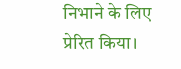निभाने के लिए प्रेरित किया।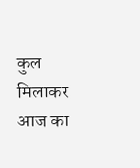कुल मिलाकर आज का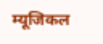म्यूजिकल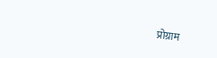प्रोग्राम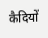कैदियों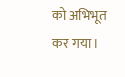को अभिभूत कर गया।